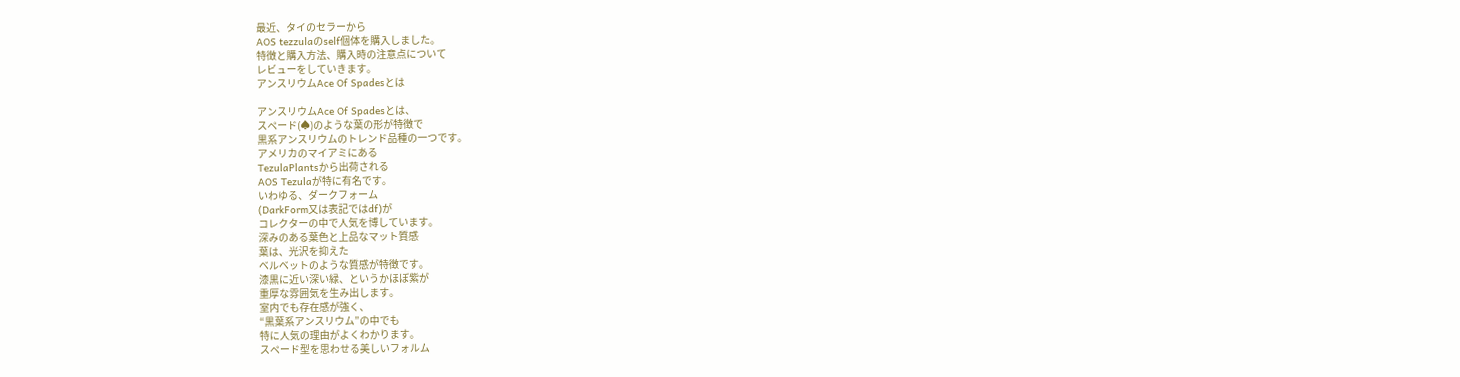最近、タイのセラーから
AOS tezzulaのself個体を購入しました。
特徴と購入方法、購入時の注意点について
レビューをしていきます。
アンスリウムAce Of Spadesとは

アンスリウムAce Of Spadesとは、
スペード(♠)のような葉の形が特徴で
黒系アンスリウムのトレンド品種の一つです。
アメリカのマイアミにある
TezulaPlantsから出荷される
AOS Tezulaが特に有名です。
いわゆる、ダークフォーム
(DarkForm又は表記ではdf)が
コレクターの中で人気を博しています。
深みのある葉色と上品なマット質感
葉は、光沢を抑えた
ベルベットのような質感が特徴です。
漆黒に近い深い緑、というかほぼ紫が
重厚な雰囲気を生み出します。
室内でも存在感が強く、
“黒葉系アンスリウム”の中でも
特に人気の理由がよくわかります。
スペード型を思わせる美しいフォルム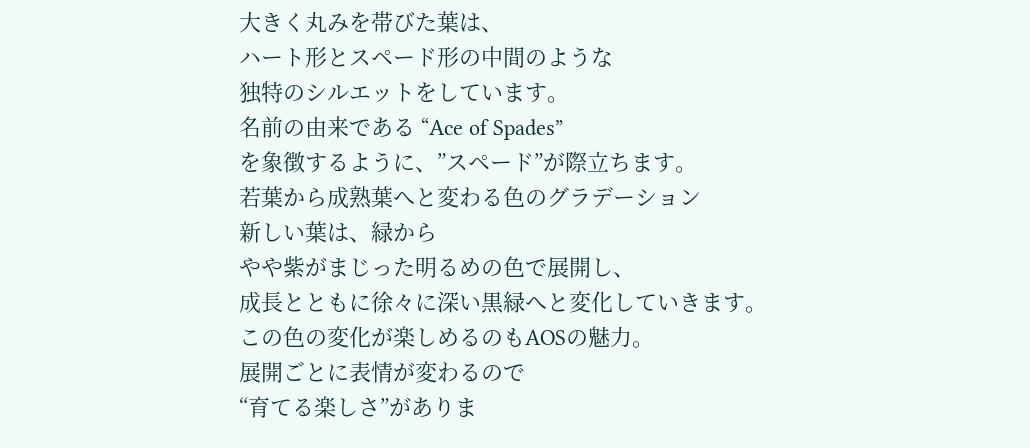大きく丸みを帯びた葉は、
ハート形とスペード形の中間のような
独特のシルエットをしています。
名前の由来である “Ace of Spades”
を象徴するように、”スペード”が際立ちます。
若葉から成熟葉へと変わる色のグラデーション
新しい葉は、緑から
やや紫がまじった明るめの色で展開し、
成長とともに徐々に深い黒緑へと変化していきます。
この色の変化が楽しめるのもAOSの魅力。
展開ごとに表情が変わるので
“育てる楽しさ”がありま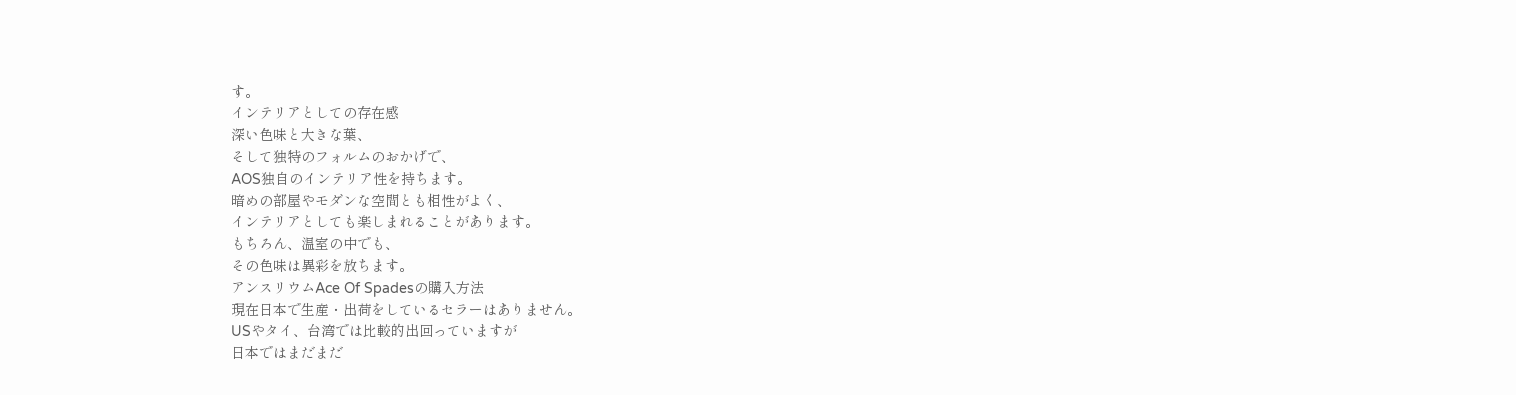す。
インテリアとしての存在感
深い色味と大きな葉、
そして独特のフォルムのおかげで、
AOS独自のインテリア性を持ちます。
暗めの部屋やモダンな空間とも相性がよく、
インテリアとしても楽しまれることがあります。
もちろん、温室の中でも、
その色味は異彩を放ちます。
アンスリウムAce Of Spadesの購入方法
現在日本で生産・出荷をしているセラーはありません。
USやタイ、台湾では比較的出回っていますが
日本ではまだまだ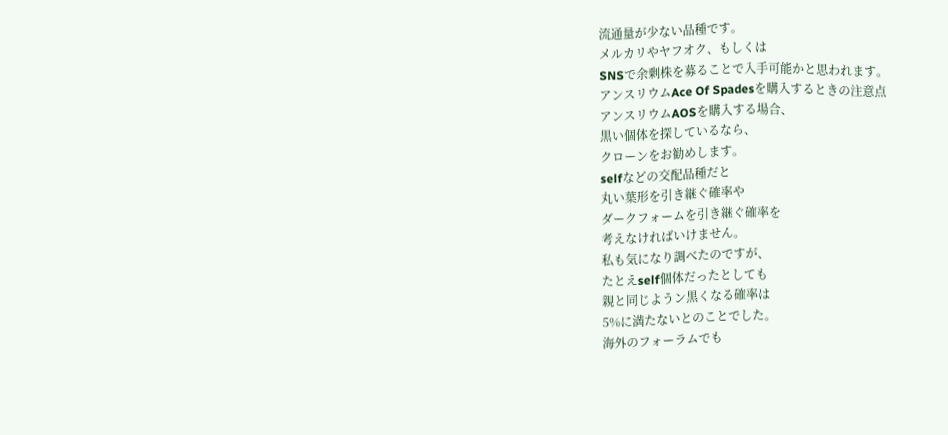流通量が少ない品種です。
メルカリやヤフオク、もしくは
SNSで余剰株を募ることで入手可能かと思われます。
アンスリウムAce Of Spadesを購入するときの注意点
アンスリウムAOSを購入する場合、
黒い個体を探しているなら、
クローンをお勧めします。
selfなどの交配品種だと
丸い葉形を引き継ぐ確率や
ダークフォームを引き継ぐ確率を
考えなければいけません。
私も気になり調べたのですが、
たとえself個体だったとしても
親と同じようン黒くなる確率は
5%に満たないとのことでした。
海外のフォーラムでも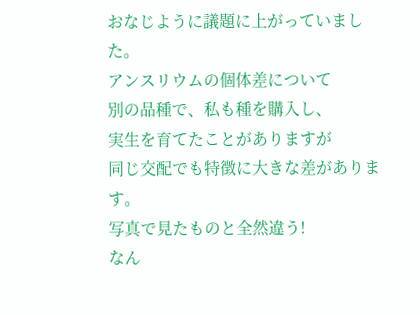おなじように議題に上がっていました。
アンスリウムの個体差について
別の品種で、私も種を購入し、
実生を育てたことがありますが
同じ交配でも特徴に大きな差があります。
写真で見たものと全然違う!
なん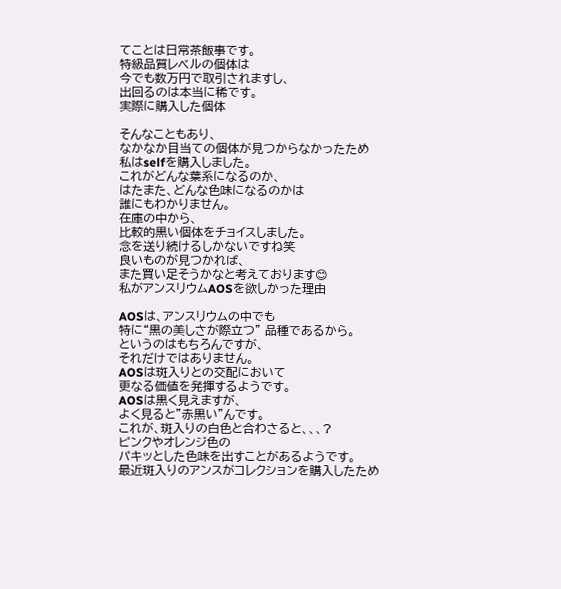てことは日常茶飯事です。
特級品質レベルの個体は
今でも数万円で取引されますし、
出回るのは本当に稀です。
実際に購入した個体

そんなこともあり、
なかなか目当ての個体が見つからなかったため
私はselfを購入しました。
これがどんな葉系になるのか、
はたまた、どんな色味になるのかは
誰にもわかりません。
在庫の中から、
比較的黒い個体をチョイスしました。
念を送り続けるしかないですね笑
良いものが見つかれば、
また買い足そうかなと考えております😊
私がアンスリウムAOSを欲しかった理由

AOSは、アンスリウムの中でも
特に“黒の美しさが際立つ” 品種であるから。
というのはもちろんですが、
それだけではありません。
AOSは斑入りとの交配において
更なる価値を発揮するようです。
AOSは黒く見えますが、
よく見ると”赤黒い”んです。
これが、斑入りの白色と合わさると、、、?
ピンクやオレンジ色の
パキッとした色味を出すことがあるようです。
最近斑入りのアンスがコレクションを購入したため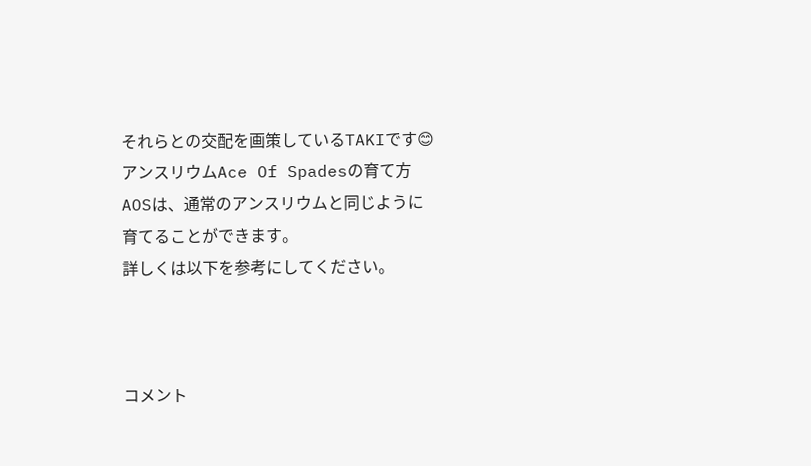それらとの交配を画策しているTAKIです😊
アンスリウムAce Of Spadesの育て方
AOSは、通常のアンスリウムと同じように
育てることができます。
詳しくは以下を参考にしてください。



コメント